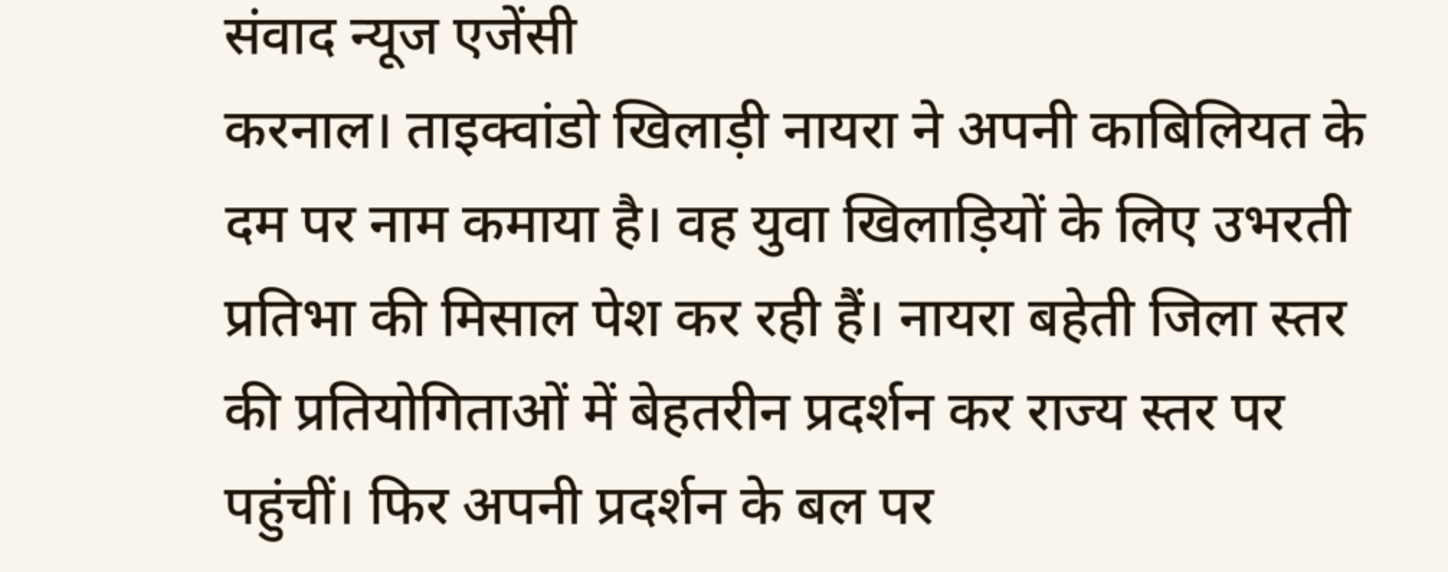संवाद न्यूज एजेंसी
करनाल। ताइक्वांडो खिलाड़ी नायरा ने अपनी काबिलियत के दम पर नाम कमाया है। वह युवा खिलाड़ियों के लिए उभरती प्रतिभा की मिसाल पेश कर रही हैं। नायरा बहेती जिला स्तर की प्रतियोगिताओं में बेहतरीन प्रदर्शन कर राज्य स्तर पर पहुंचीं। फिर अपनी प्रदर्शन के बल पर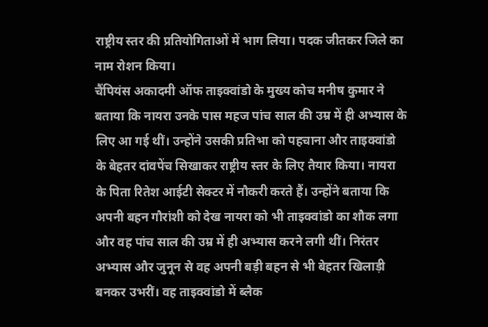राष्ट्रीय स्तर की प्रतियोगिताओं में भाग लिया। पदक जीतकर जिले का नाम रोशन किया।
चैंपियंस अकादमी ऑफ ताइक्वांडो के मुख्य कोच मनीष कुमार ने बताया कि नायरा उनके पास महज पांच साल की उम्र में ही अभ्यास के लिए आ गई थीं। उन्होंने उसकी प्रतिभा को पहचाना और ताइक्वांडो के बेहतर दांवपेंच सिखाकर राष्ट्रीय स्तर के लिए तैयार किया। नायरा के पिता रितेश आईटी सेक्टर में नौकरी करते हैं। उन्होंने बताया कि अपनी बहन गौरांशी को देख नायरा को भी ताइक्वांडो का शौक लगा और वह पांच साल की उम्र में ही अभ्यास करने लगी थीं। निरंतर अभ्यास और जुनून से वह अपनी बड़ी बहन से भी बेहतर खिलाड़ी बनकर उभरीं। वह ताइक्वांडो में ब्लैक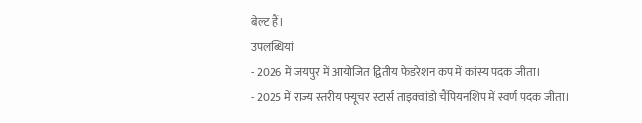बेल्ट हैं।
उपलब्धियां
- 2026 में जयपुर में आयोजित द्वितीय फेडरेशन कप में कांस्य पदक जीता।
- 2025 में राज्य स्तरीय फ्यूचर स्टार्स ताइक्वांडो चैंपियनशिप में स्वर्ण पदक जीता।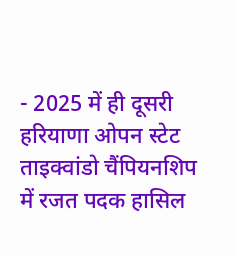- 2025 में ही दूसरी हरियाणा ओपन स्टेट ताइक्वांडो चैंपियनशिप में रजत पदक हासिल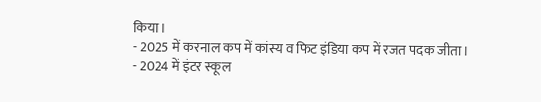किया।
- 2025 में करनाल कप में कांस्य व फिट इंडिया कप में रजत पदक जीता।
- 2024 में इंटर स्कूल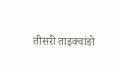तीसरी ताइक्वांडो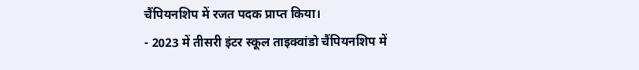चैंपियनशिप में रजत पदक प्राप्त किया।
- 2023 में तीसरी इंटर स्कूल ताइक्वांडो चैंपियनशिप में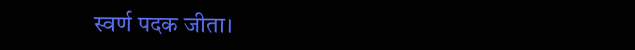स्वर्ण पदक जीता।